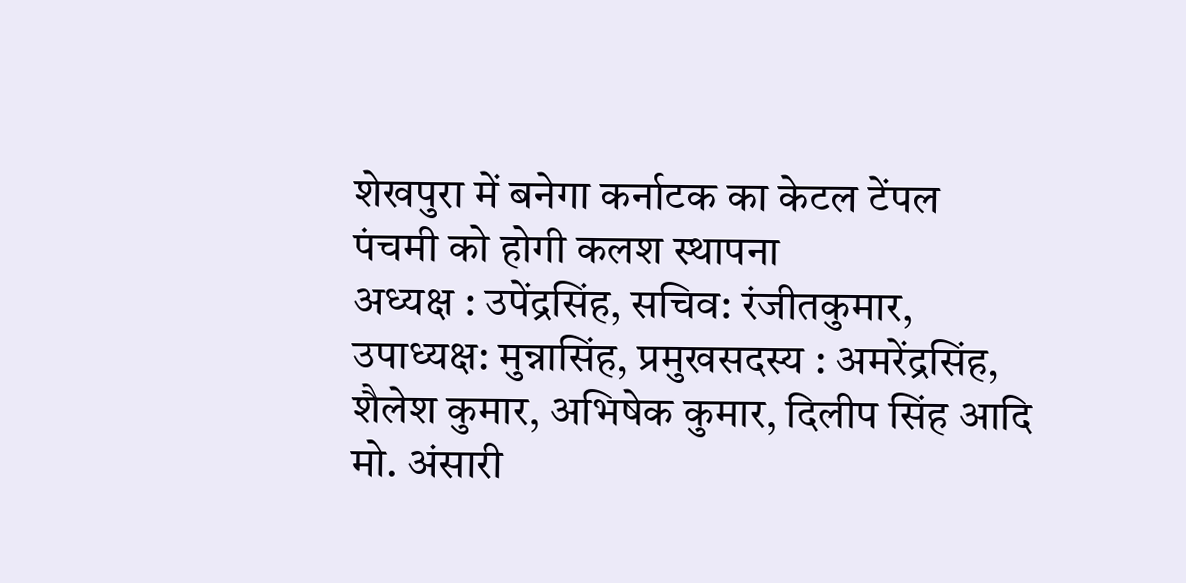शेखपुरा में बनेगा कर्नाटक का केटल टेंपल
पंचमी को होगी कलश स्थापना
अध्यक्ष : उपेंद्रसिंह, सचिव: रंजीतकुमार, उपाध्यक्ष: मुन्नासिंह, प्रमुखसदस्य : अमरेंद्रसिंह, शैलेश कुमार, अभिषेक कुमार, दिलीप सिंह आदि
मो. अंसारी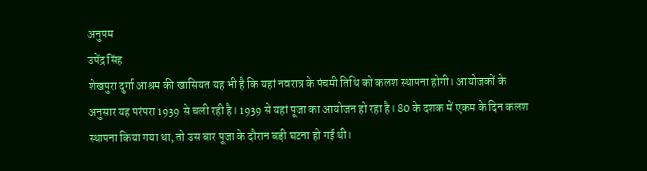अनुपम
उपेंद्र सिंह
शेखपुरा दुर्गा आश्रम की खासियत यह भी है कि यहां नवरात्र के पंचमी तिथि को कलश स्थापना होगी। आयोजकों के अनुसार यह परंपरा 1939 से चली रही है। 1939 से यहां पूजा का आयोजन हो रहा है। 80 के दशक में एकम के दिन कलश स्थापना किया गया था, तो उस बार पूजा के दौरान बड़ी घटना हो गई थी।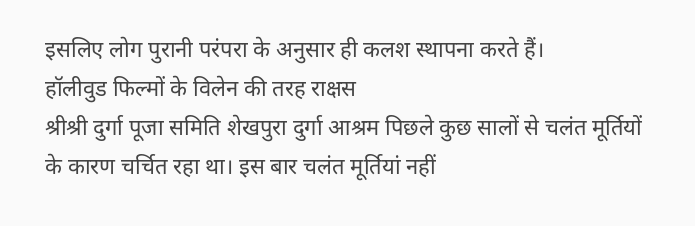इसलिए लोग पुरानी परंपरा के अनुसार ही कलश स्थापना करते हैं।
हॉलीवुड फिल्मों के विलेन की तरह राक्षस
श्रीश्री दुर्गा पूजा समिति शेखपुरा दुर्गा आश्रम पिछले कुछ सालों से चलंत मूर्तियों के कारण चर्चित रहा था। इस बार चलंत मूर्तियां नहीं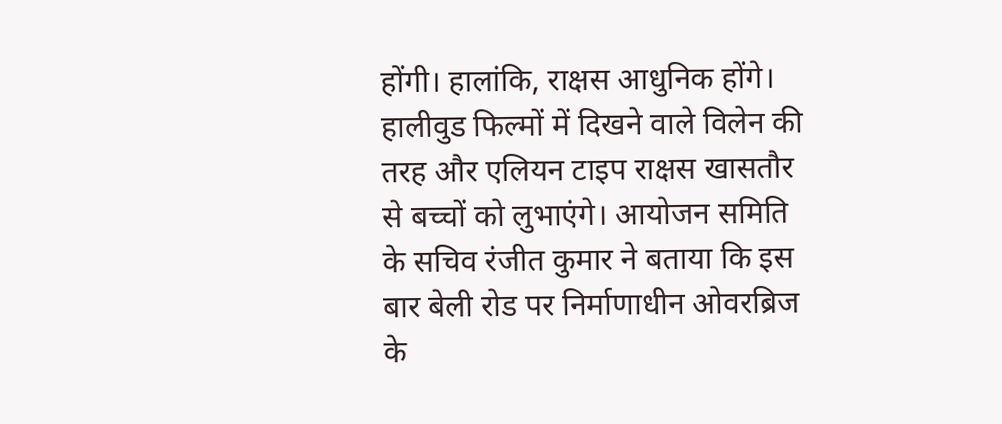होंगी। हालांकि, राक्षस आधुनिक होंगे। हालीवुड फिल्मों में दिखने वाले विलेन की तरह और एलियन टाइप राक्षस खासतौर से बच्चों को लुभाएंगे। आयोजन समिति के सचिव रंजीत कुमार ने बताया कि इस बार बेली रोड पर निर्माणाधीन ओवरब्रिज के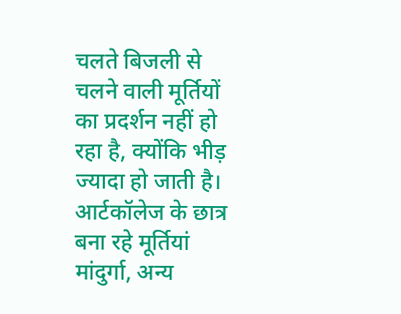चलते बिजली से चलने वाली मूर्तियों का प्रदर्शन नहीं हो रहा है, क्योंकि भीड़ ज्यादा हो जाती है।
आर्टकॉलेज के छात्र बना रहे मूर्तियां
मांदुर्गा, अन्य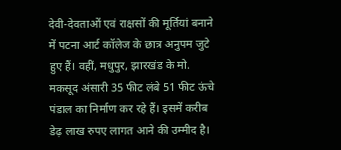देवी-देवताओं एवं राक्षसों की मूर्तियां बनाने में पटना आर्ट कॉलेज के छात्र अनुपम जुटे हुए हैं। वहीं, मधुपुर, झारखंड के मो. मकसूद अंसारी 35 फीट लंबे 51 फीट ऊंचे पंडाल का निर्माण कर रहे हैं। इसमें करीब डेढ़ लाख रुपए लागत आने की उम्मीद है।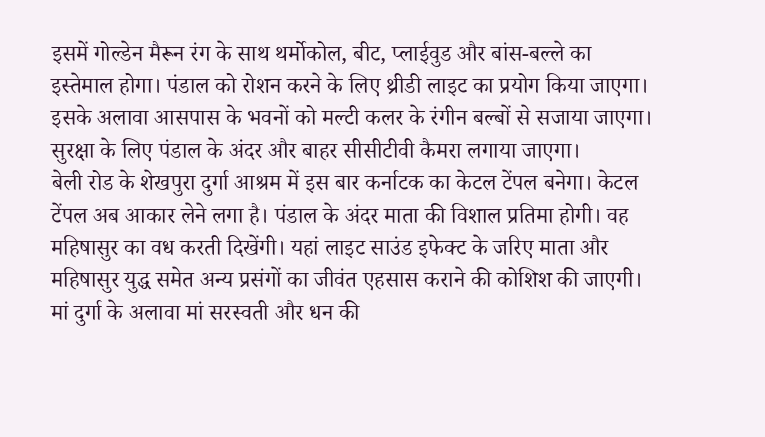इसमें गोल्डेन मैरून रंग के साथ थर्मोकोल, बीट, प्लाईवुड और बांस-बल्ले का इस्तेमाल होगा। पंडाल को रोशन करने के लिए थ्रीडी लाइट का प्रयोग किया जाएगा। इसके अलावा आसपास के भवनों को मल्टी कलर के रंगीन बल्बों से सजाया जाएगा। सुरक्षा के लिए पंडाल के अंदर और बाहर सीसीटीवी कैमरा लगाया जाएगा।
बेली रोड के शेखपुरा दुर्गा आश्रम में इस बार कर्नाटक का केटल टेंपल बनेगा। केटल टेंपल अब आकार लेने लगा है। पंडाल के अंदर माता की विशाल प्रतिमा होगी। वह महिषासुर का वध करती दिखेंगी। यहां लाइट साउंड इफेक्ट के जरिए माता और महिषासुर युद्ध समेत अन्य प्रसंगों का जीवंत एहसास कराने की कोशिश की जाएगी। मां दुर्गा के अलावा मां सरस्वती और धन की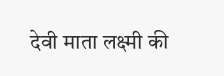देवी माता लक्ष्मी की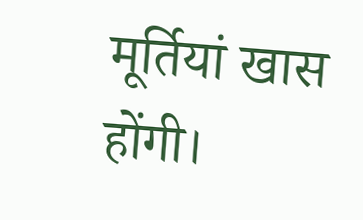मूर्तियां खास होंगी।